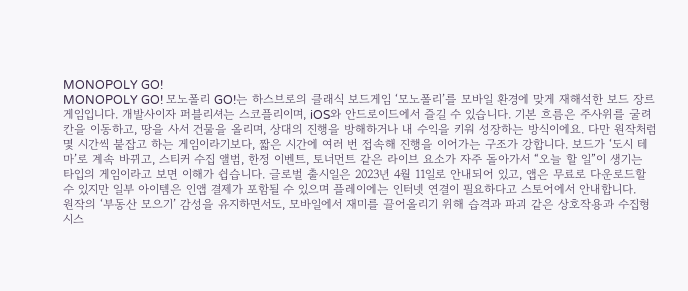MONOPOLY GO!
MONOPOLY GO! 모노폴리 GO!는 하스브로의 클래식 보드게임 ‘모노폴리’를 모바일 환경에 맞게 재해석한 보드 장르 게임입니다. 개발사이자 퍼블리셔는 스코플리이며, iOS와 안드로이드에서 즐길 수 있습니다. 기본 흐름은 주사위를 굴려 칸을 이동하고, 땅을 사서 건물을 올리며, 상대의 진행을 방해하거나 내 수익을 키워 성장하는 방식이에요. 다만 원작처럼 몇 시간씩 붙잡고 하는 게임이라기보다, 짧은 시간에 여러 번 접속해 진행을 이어가는 구조가 강합니다. 보드가 ‘도시 테마’로 계속 바뀌고, 스티커 수집 앨범, 한정 이벤트, 토너먼트 같은 라이브 요소가 자주 돌아가서 “오늘 할 일”이 생기는 타입의 게임이라고 보면 이해가 쉽습니다. 글로벌 출시일은 2023년 4월 11일로 안내되어 있고, 앱은 무료로 다운로드할 수 있지만 일부 아이템은 인앱 결제가 포함될 수 있으며 플레이에는 인터넷 연결이 필요하다고 스토어에서 안내합니다.
원작의 ‘부동산 모으기’ 감성을 유지하면서도, 모바일에서 재미를 끌어올리기 위해 습격과 파괴 같은 상호작용과 수집형 시스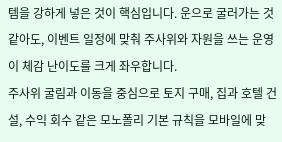템을 강하게 넣은 것이 핵심입니다. 운으로 굴러가는 것 같아도, 이벤트 일정에 맞춰 주사위와 자원을 쓰는 운영이 체감 난이도를 크게 좌우합니다.
주사위 굴림과 이동을 중심으로 토지 구매, 집과 호텔 건설, 수익 회수 같은 모노폴리 기본 규칙을 모바일에 맞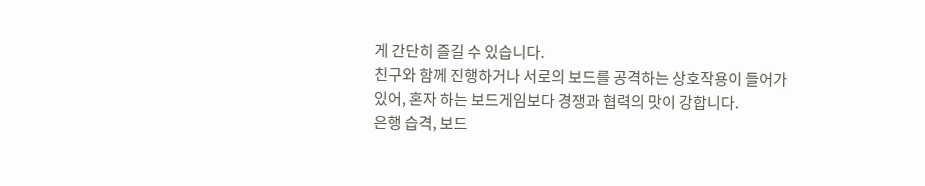게 간단히 즐길 수 있습니다.
친구와 함께 진행하거나 서로의 보드를 공격하는 상호작용이 들어가 있어, 혼자 하는 보드게임보다 경쟁과 협력의 맛이 강합니다.
은행 습격, 보드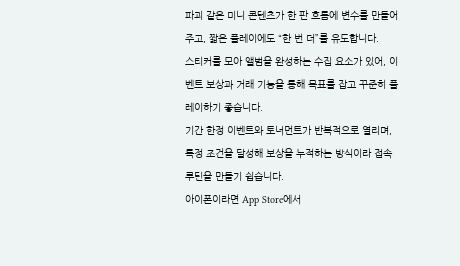파괴 같은 미니 콘텐츠가 한 판 흐름에 변수를 만들어 주고, 짧은 플레이에도 “한 번 더”를 유도합니다.
스티커를 모아 앨범을 완성하는 수집 요소가 있어, 이벤트 보상과 거래 기능을 통해 목표를 잡고 꾸준히 플레이하기 좋습니다.
기간 한정 이벤트와 토너먼트가 반복적으로 열리며, 특정 조건을 달성해 보상을 누적하는 방식이라 접속 루틴을 만들기 쉽습니다.
아이폰이라면 App Store에서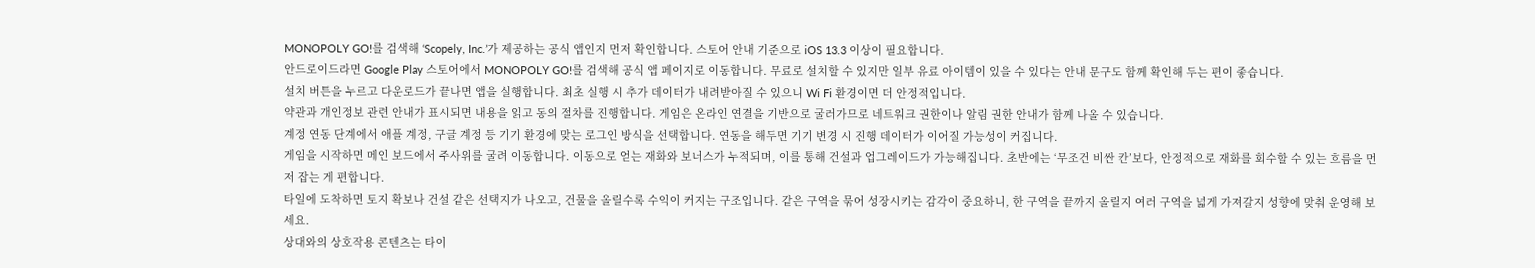MONOPOLY GO!를 검색해 ‘Scopely, Inc.’가 제공하는 공식 앱인지 먼저 확인합니다. 스토어 안내 기준으로 iOS 13.3 이상이 필요합니다.
안드로이드라면 Google Play 스토어에서 MONOPOLY GO!를 검색해 공식 앱 페이지로 이동합니다. 무료로 설치할 수 있지만 일부 유료 아이템이 있을 수 있다는 안내 문구도 함께 확인해 두는 편이 좋습니다.
설치 버튼을 누르고 다운로드가 끝나면 앱을 실행합니다. 최초 실행 시 추가 데이터가 내려받아질 수 있으니 Wi Fi 환경이면 더 안정적입니다.
약관과 개인정보 관련 안내가 표시되면 내용을 읽고 동의 절차를 진행합니다. 게임은 온라인 연결을 기반으로 굴러가므로 네트워크 권한이나 알림 권한 안내가 함께 나올 수 있습니다.
계정 연동 단계에서 애플 계정, 구글 계정 등 기기 환경에 맞는 로그인 방식을 선택합니다. 연동을 해두면 기기 변경 시 진행 데이터가 이어질 가능성이 커집니다.
게임을 시작하면 메인 보드에서 주사위를 굴려 이동합니다. 이동으로 얻는 재화와 보너스가 누적되며, 이를 통해 건설과 업그레이드가 가능해집니다. 초반에는 ‘무조건 비싼 칸’보다, 안정적으로 재화를 회수할 수 있는 흐름을 먼저 잡는 게 편합니다.
타일에 도착하면 토지 확보나 건설 같은 선택지가 나오고, 건물을 올릴수록 수익이 커지는 구조입니다. 같은 구역을 묶어 성장시키는 감각이 중요하니, 한 구역을 끝까지 올릴지 여러 구역을 넓게 가져갈지 성향에 맞춰 운영해 보세요.
상대와의 상호작용 콘텐츠는 타이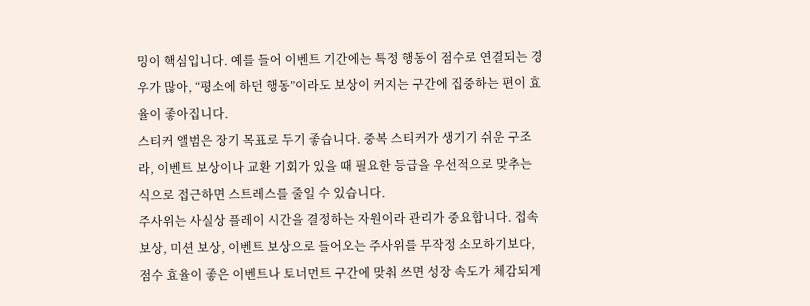밍이 핵심입니다. 예를 들어 이벤트 기간에는 특정 행동이 점수로 연결되는 경우가 많아, “평소에 하던 행동”이라도 보상이 커지는 구간에 집중하는 편이 효율이 좋아집니다.
스티커 앨범은 장기 목표로 두기 좋습니다. 중복 스티커가 생기기 쉬운 구조라, 이벤트 보상이나 교환 기회가 있을 때 필요한 등급을 우선적으로 맞추는 식으로 접근하면 스트레스를 줄일 수 있습니다.
주사위는 사실상 플레이 시간을 결정하는 자원이라 관리가 중요합니다. 접속 보상, 미션 보상, 이벤트 보상으로 들어오는 주사위를 무작정 소모하기보다, 점수 효율이 좋은 이벤트나 토너먼트 구간에 맞춰 쓰면 성장 속도가 체감되게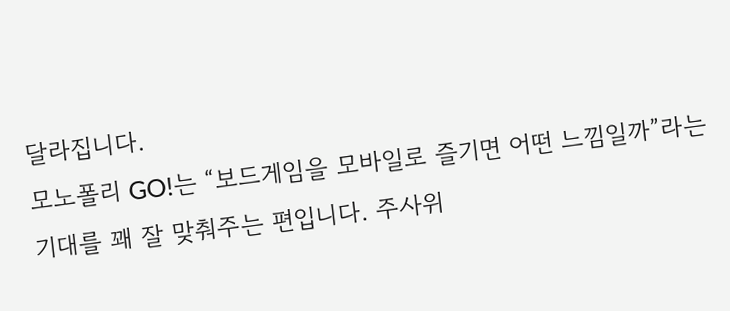달라집니다.
모노폴리 GO!는 “보드게임을 모바일로 즐기면 어떤 느낌일까”라는 기대를 꽤 잘 맞춰주는 편입니다. 주사위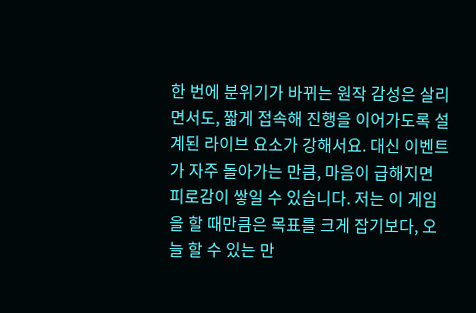한 번에 분위기가 바뀌는 원작 감성은 살리면서도, 짧게 접속해 진행을 이어가도록 설계된 라이브 요소가 강해서요. 대신 이벤트가 자주 돌아가는 만큼, 마음이 급해지면 피로감이 쌓일 수 있습니다. 저는 이 게임을 할 때만큼은 목표를 크게 잡기보다, 오늘 할 수 있는 만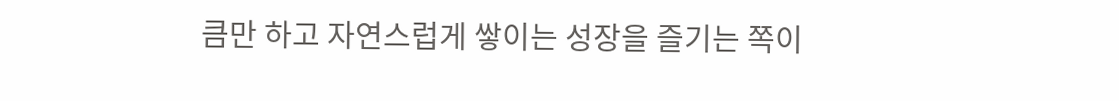큼만 하고 자연스럽게 쌓이는 성장을 즐기는 쪽이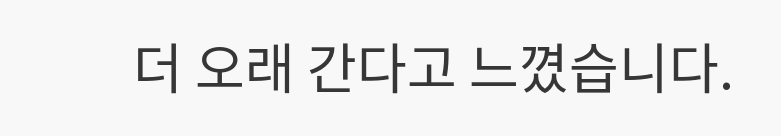더 오래 간다고 느꼈습니다.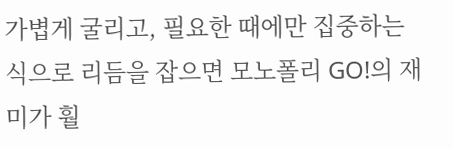가볍게 굴리고, 필요한 때에만 집중하는 식으로 리듬을 잡으면 모노폴리 GO!의 재미가 훨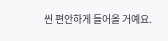씬 편안하게 들어올 거예요.